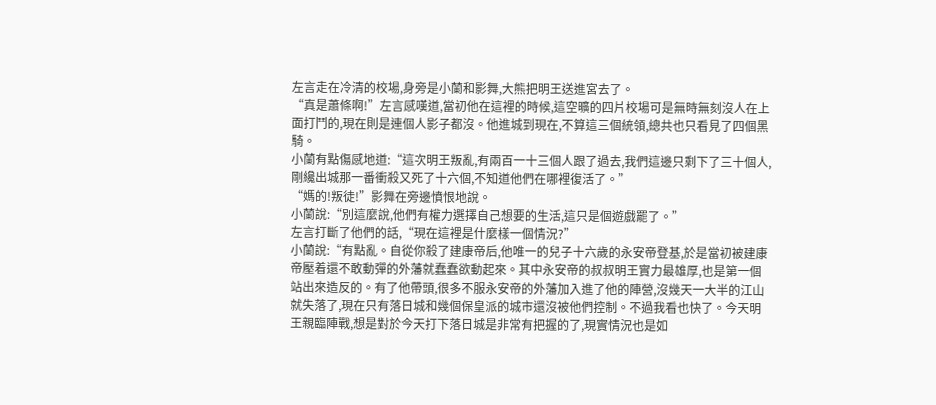左言走在冷清的校場,身旁是小蘭和影舞,大熊把明王送進宮去了。
“真是蕭條啊!”左言感嘆道,當初他在這裡的時候,這空曠的四片校場可是無時無刻沒人在上面打鬥的,現在則是連個人影子都沒。他進城到現在,不算這三個統領,總共也只看見了四個黑騎。
小蘭有點傷感地道:“這次明王叛亂,有兩百一十三個人跟了過去,我們這邊只剩下了三十個人,剛纔出城那一番衝殺又死了十六個,不知道他們在哪裡復活了。”
“媽的!叛徒!”影舞在旁邊憤恨地說。
小蘭說:“別這麼說,他們有權力選擇自己想要的生活,這只是個遊戲罷了。”
左言打斷了他們的話,“現在這裡是什麼樣一個情況?”
小蘭說:“有點亂。自從你殺了建康帝后,他唯一的兒子十六歲的永安帝登基,於是當初被建康帝壓着還不敢動彈的外藩就蠢蠢欲動起來。其中永安帝的叔叔明王實力最雄厚,也是第一個站出來造反的。有了他帶頭,很多不服永安帝的外藩加入進了他的陣營,沒幾天一大半的江山就失落了,現在只有落日城和幾個保皇派的城市還沒被他們控制。不過我看也快了。今天明王親臨陣戰,想是對於今天打下落日城是非常有把握的了,現實情況也是如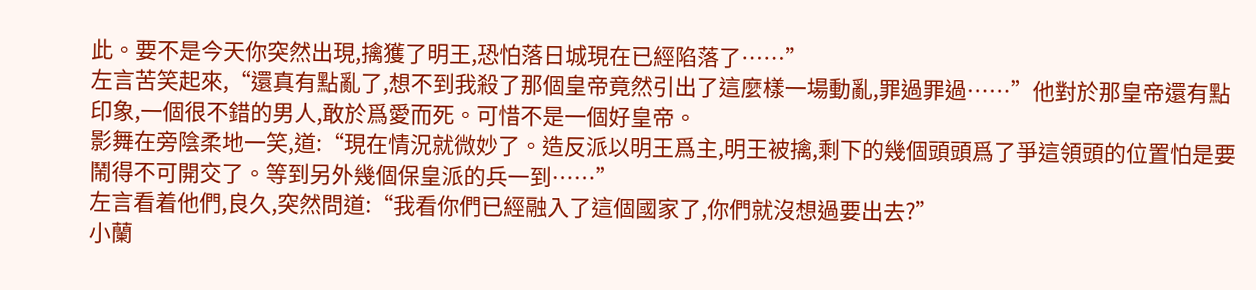此。要不是今天你突然出現,擒獲了明王,恐怕落日城現在已經陷落了……”
左言苦笑起來,“還真有點亂了,想不到我殺了那個皇帝竟然引出了這麼樣一場動亂,罪過罪過……”他對於那皇帝還有點印象,一個很不錯的男人,敢於爲愛而死。可惜不是一個好皇帝。
影舞在旁陰柔地一笑,道:“現在情況就微妙了。造反派以明王爲主,明王被擒,剩下的幾個頭頭爲了爭這領頭的位置怕是要鬧得不可開交了。等到另外幾個保皇派的兵一到……”
左言看着他們,良久,突然問道:“我看你們已經融入了這個國家了,你們就沒想過要出去?”
小蘭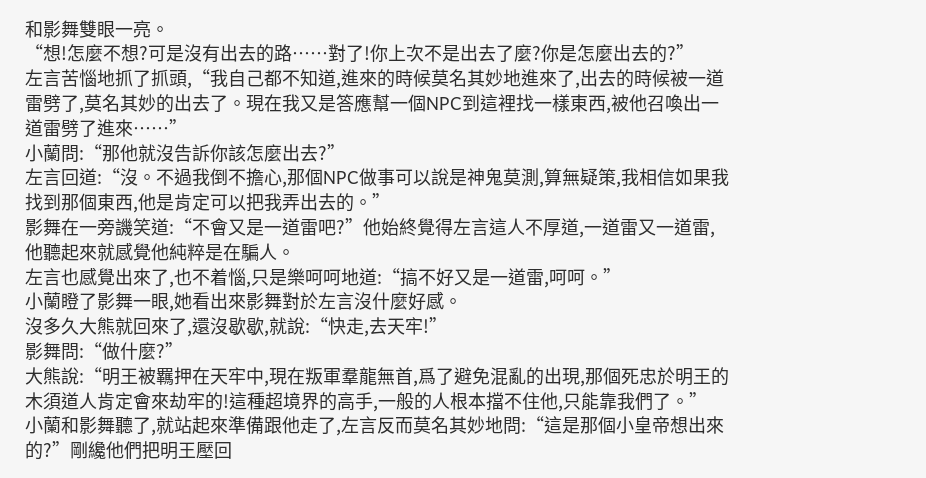和影舞雙眼一亮。
“想!怎麼不想?可是沒有出去的路……對了!你上次不是出去了麼?你是怎麼出去的?”
左言苦惱地抓了抓頭,“我自己都不知道,進來的時候莫名其妙地進來了,出去的時候被一道雷劈了,莫名其妙的出去了。現在我又是答應幫一個NPC到這裡找一樣東西,被他召喚出一道雷劈了進來……”
小蘭問:“那他就沒告訴你該怎麼出去?”
左言回道:“沒。不過我倒不擔心,那個NPC做事可以說是神鬼莫測,算無疑策,我相信如果我找到那個東西,他是肯定可以把我弄出去的。”
影舞在一旁譏笑道:“不會又是一道雷吧?”他始終覺得左言這人不厚道,一道雷又一道雷,他聽起來就感覺他純粹是在騙人。
左言也感覺出來了,也不着惱,只是樂呵呵地道:“搞不好又是一道雷,呵呵。”
小蘭瞪了影舞一眼,她看出來影舞對於左言沒什麼好感。
沒多久大熊就回來了,還沒歇歇,就說:“快走,去天牢!”
影舞問:“做什麼?”
大熊說:“明王被羈押在天牢中,現在叛軍羣龍無首,爲了避免混亂的出現,那個死忠於明王的木須道人肯定會來劫牢的!這種超境界的高手,一般的人根本擋不住他,只能靠我們了。”
小蘭和影舞聽了,就站起來準備跟他走了,左言反而莫名其妙地問:“這是那個小皇帝想出來的?”剛纔他們把明王壓回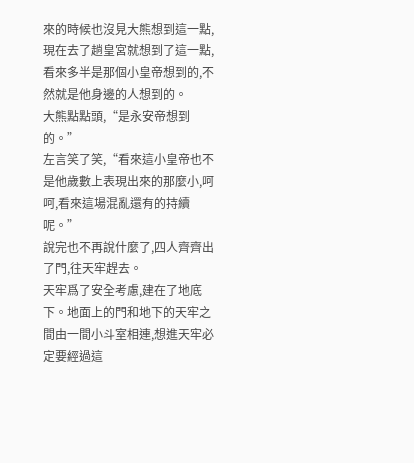來的時候也沒見大熊想到這一點,現在去了趟皇宮就想到了這一點,看來多半是那個小皇帝想到的,不然就是他身邊的人想到的。
大熊點點頭,“是永安帝想到的。”
左言笑了笑,“看來這小皇帝也不是他歲數上表現出來的那麼小,呵呵,看來這場混亂還有的持續呢。”
說完也不再說什麼了,四人齊齊出了門,往天牢趕去。
天牢爲了安全考慮,建在了地底下。地面上的門和地下的天牢之間由一間小斗室相連,想進天牢必定要經過這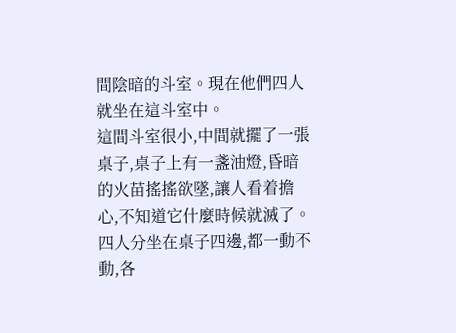間陰暗的斗室。現在他們四人就坐在這斗室中。
這間斗室很小,中間就擺了一張桌子,桌子上有一盞油燈,昏暗的火苗搖搖欲墜,讓人看着擔心,不知道它什麼時候就滅了。四人分坐在桌子四邊,都一動不動,各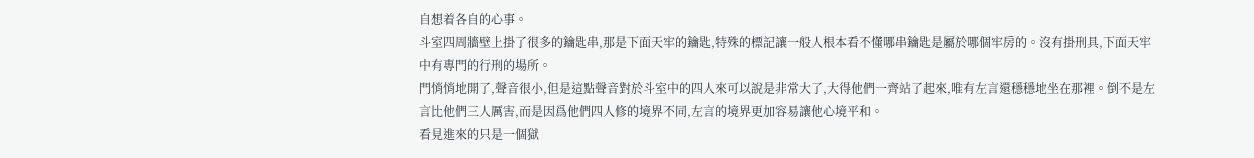自想着各自的心事。
斗室四周牆壁上掛了很多的鑰匙串,那是下面天牢的鑰匙,特殊的標記讓一般人根本看不懂哪串鑰匙是屬於哪個牢房的。沒有掛刑具,下面天牢中有專門的行刑的場所。
門悄悄地開了,聲音很小,但是這點聲音對於斗室中的四人來可以說是非常大了,大得他們一齊站了起來,唯有左言還穩穩地坐在那裡。倒不是左言比他們三人厲害,而是因爲他們四人修的境界不同,左言的境界更加容易讓他心境平和。
看見進來的只是一個獄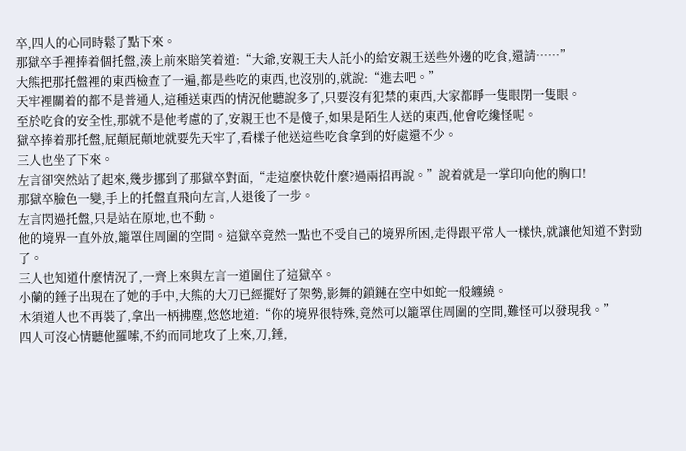卒,四人的心同時鬆了點下來。
那獄卒手裡捧着個托盤,湊上前來賠笑着道:“大爺,安親王夫人託小的給安親王送些外邊的吃食,還請……”
大熊把那托盤裡的東西檢查了一遍,都是些吃的東西,也沒別的,就說:“進去吧。”
天牢裡關着的都不是普通人,這種送東西的情況他聽說多了,只要沒有犯禁的東西,大家都睜一隻眼閉一隻眼。
至於吃食的安全性,那就不是他考慮的了,安親王也不是傻子,如果是陌生人送的東西,他會吃纔怪呢。
獄卒捧着那托盤,屁顛屁顛地就要先天牢了,看樣子他送這些吃食拿到的好處還不少。
三人也坐了下來。
左言卻突然站了起來,幾步挪到了那獄卒對面,“走這麼快乾什麼?過兩招再說。”說着就是一掌印向他的胸口!
那獄卒臉色一變,手上的托盤直飛向左言,人退後了一步。
左言閃過托盤,只是站在原地,也不動。
他的境界一直外放,籠罩住周圍的空間。這獄卒竟然一點也不受自己的境界所困,走得跟平常人一樣快,就讓他知道不對勁了。
三人也知道什麼情況了,一齊上來與左言一道圍住了這獄卒。
小蘭的錘子出現在了她的手中,大熊的大刀已經擺好了架勢,影舞的鎖鏈在空中如蛇一般纏繞。
木須道人也不再裝了,拿出一柄拂塵,悠悠地道:“你的境界很特殊,竟然可以籠罩住周圍的空間,難怪可以發現我。”
四人可沒心情聽他羅嗦,不約而同地攻了上來,刀,錘,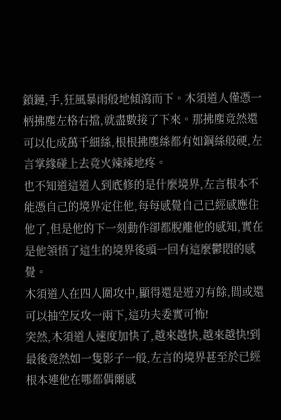鎖鏈,手,狂風暴雨般地傾瀉而下。木須道人僅憑一柄拂塵左格右擋,就盡數接了下來。那拂塵竟然還可以化成萬千細絲,根根拂塵絲都有如鋼絲般硬,左言掌緣碰上去竟火辣辣地疼。
也不知道這道人到底修的是什麼境界,左言根本不能憑自己的境界定住他,每每感覺自己已經感應住他了,但是他的下一刻動作卻都脫離他的感知,實在是他領悟了這生的境界後頭一回有這麼鬱悶的感覺。
木須道人在四人圍攻中,顯得還是遊刃有餘,間或還可以抽空反攻一兩下,這功夫委實可怖!
突然,木須道人速度加快了,越來越快,越來越快!到最後竟然如一隻影子一般,左言的境界甚至於已經根本連他在哪都偶爾感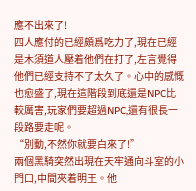應不出來了!
四人應付的已經頗爲吃力了,現在已經是木須道人壓着他們在打了,左言覺得他們已經支持不了太久了。心中的感慨也愈盛了,現在這階段到底還是NPC比較厲害,玩家們要超過NPC,還有很長一段路要走呢。
“別動,不然你就要白來了!”
兩個黑騎突然出現在天牢通向斗室的小門口,中間夾着明王。他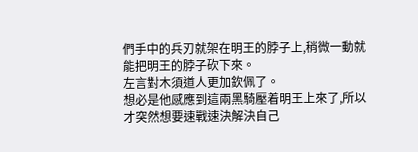們手中的兵刃就架在明王的脖子上,稍微一動就能把明王的脖子砍下來。
左言對木須道人更加欽佩了。
想必是他感應到這兩黑騎壓着明王上來了,所以才突然想要速戰速決解決自己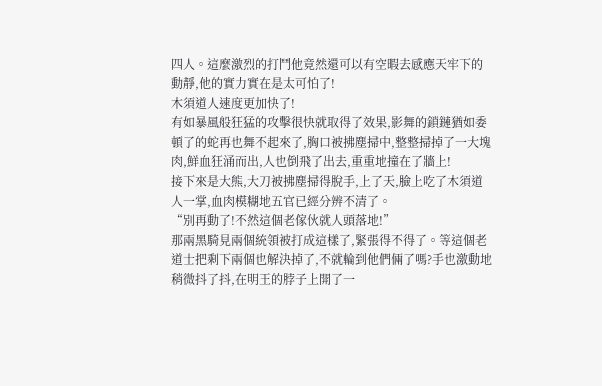四人。這麼激烈的打鬥他竟然還可以有空暇去感應天牢下的動靜,他的實力實在是太可怕了!
木須道人速度更加快了!
有如暴風般狂猛的攻擊很快就取得了效果,影舞的鎖鏈猶如委頓了的蛇再也舞不起來了,胸口被拂塵掃中,整整掃掉了一大塊肉,鮮血狂涌而出,人也倒飛了出去,重重地撞在了牆上!
接下來是大熊,大刀被拂塵掃得脫手,上了天,臉上吃了木須道人一掌,血肉模糊地五官已經分辨不清了。
“別再動了!不然這個老傢伙就人頭落地!”
那兩黑騎見兩個統領被打成這樣了,緊張得不得了。等這個老道士把剩下兩個也解決掉了,不就輪到他們倆了嗎?手也激動地稍微抖了抖,在明王的脖子上開了一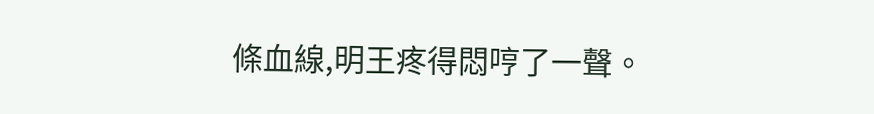條血線,明王疼得悶哼了一聲。